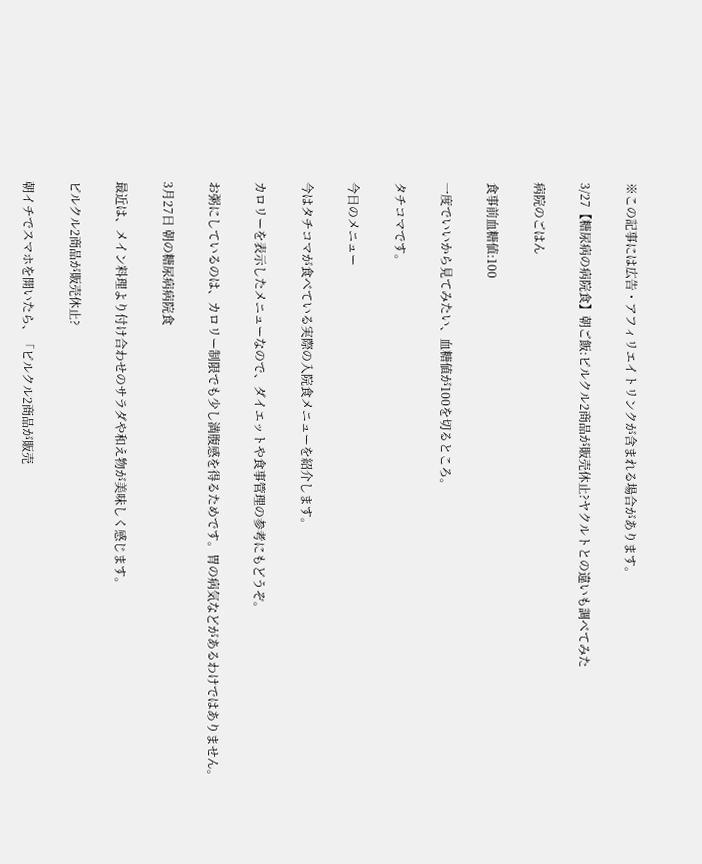※この記事には広告・アフィリエイトリンクが含まれる場合があります。

3/27【糖尿病の病院食】朝ご飯:ピルクル2商品が販売休止?ヤクルトとの違いも調べてみた

病院のごはん

食事前血糖値:100

一度でいいから見てみたい、血糖値が100を切るところ。

タチコマです。

今日のメニュー

今はタチコマが食べている実際の入院食メニューを紹介します。

カロリーを表示したメニューなので、ダイエットや食事管理の参考にもどうぞ。

お粥にしているのは、カロリー制限でも少し満腹感を得るためです。胃の病気などがあるわけではありません。

3月27日 朝の糖尿病病院食

最近は、メイン料理より付け合わせのサラダや和え物が美味しく感じます。

ピルクル2商品が販売休止?

朝イチでスマホを開いたら、「ピルクル2商品が販売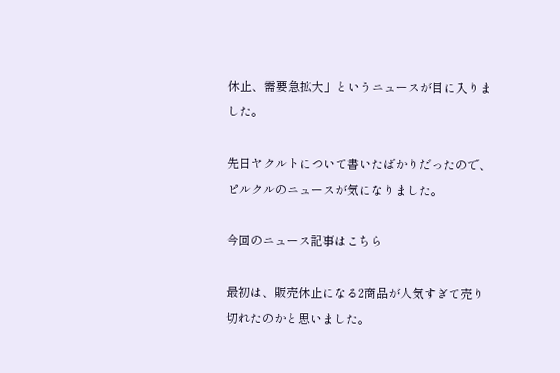休止、需要急拡大」というニュースが目に入りました。

先日ヤクルトについて書いたばかりだったので、ピルクルのニュースが気になりました。

今回のニュース記事はこちら

最初は、販売休止になる2商品が人気すぎて売り切れたのかと思いました。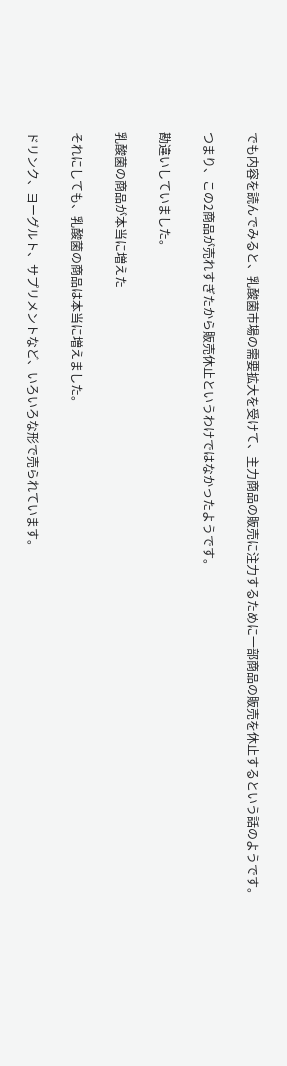でも内容を読んでみると、乳酸菌市場の需要拡大を受けて、主力商品の販売に注力するために一部商品の販売を休止するという話のようです。

つまり、この2商品が売れすぎたから販売休止というわけではなかったようです。

勘違いしていました。

乳酸菌の商品が本当に増えた

それにしても、乳酸菌の商品は本当に増えました。

ドリンク、ヨーグルト、サプリメントなど、いろいろな形で売られています。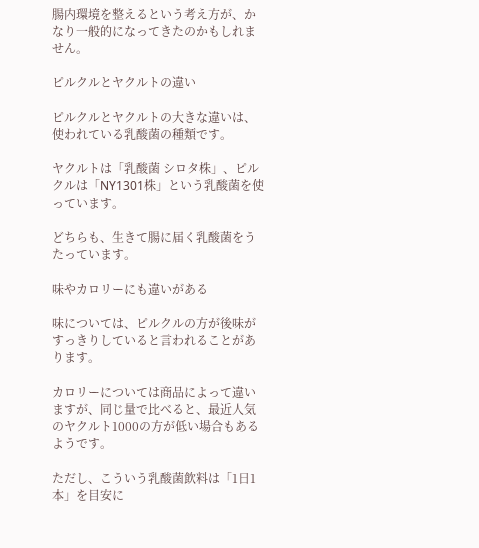腸内環境を整えるという考え方が、かなり一般的になってきたのかもしれません。

ピルクルとヤクルトの違い

ピルクルとヤクルトの大きな違いは、使われている乳酸菌の種類です。

ヤクルトは「乳酸菌 シロタ株」、ピルクルは「NY1301株」という乳酸菌を使っています。

どちらも、生きて腸に届く乳酸菌をうたっています。

味やカロリーにも違いがある

味については、ピルクルの方が後味がすっきりしていると言われることがあります。

カロリーについては商品によって違いますが、同じ量で比べると、最近人気のヤクルト1000の方が低い場合もあるようです。

ただし、こういう乳酸菌飲料は「1日1本」を目安に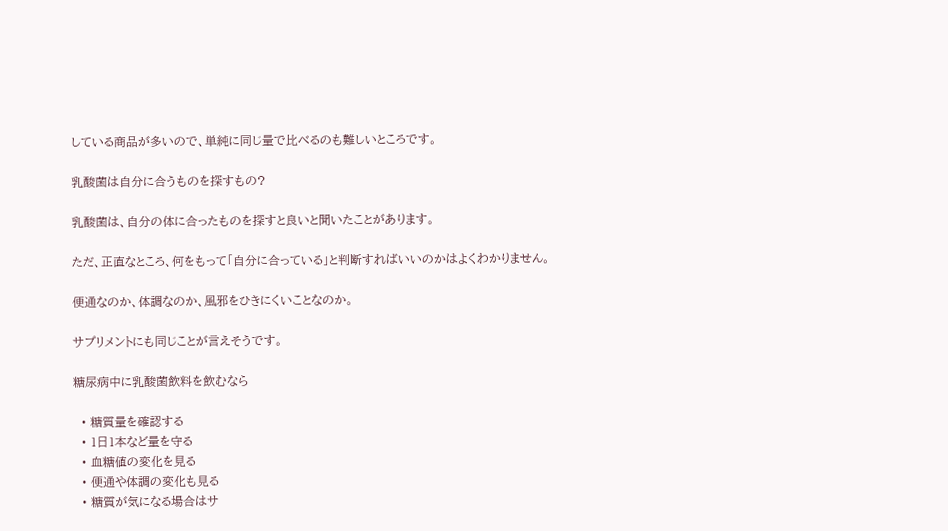している商品が多いので、単純に同じ量で比べるのも難しいところです。

乳酸菌は自分に合うものを探すもの?

乳酸菌は、自分の体に合ったものを探すと良いと聞いたことがあります。

ただ、正直なところ、何をもって「自分に合っている」と判断すればいいのかはよくわかりません。

便通なのか、体調なのか、風邪をひきにくいことなのか。

サプリメントにも同じことが言えそうです。

糖尿病中に乳酸菌飲料を飲むなら

  • 糖質量を確認する
  • 1日1本など量を守る
  • 血糖値の変化を見る
  • 便通や体調の変化も見る
  • 糖質が気になる場合はサ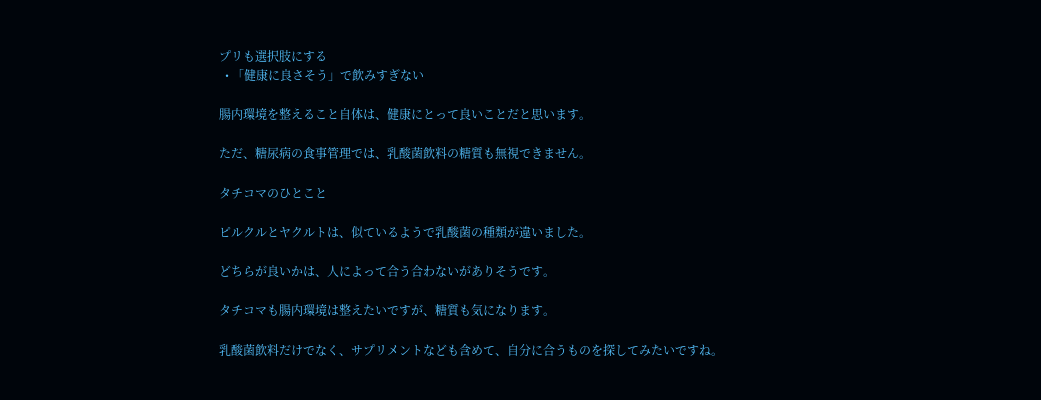プリも選択肢にする
  • 「健康に良さそう」で飲みすぎない

腸内環境を整えること自体は、健康にとって良いことだと思います。

ただ、糖尿病の食事管理では、乳酸菌飲料の糖質も無視できません。

タチコマのひとこと

ピルクルとヤクルトは、似ているようで乳酸菌の種類が違いました。

どちらが良いかは、人によって合う合わないがありそうです。

タチコマも腸内環境は整えたいですが、糖質も気になります。

乳酸菌飲料だけでなく、サプリメントなども含めて、自分に合うものを探してみたいですね。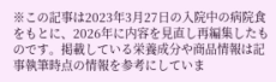※この記事は2023年3月27日の入院中の病院食をもとに、2026年に内容を見直し再編集したものです。掲載している栄養成分や商品情報は記事執筆時点の情報を参考にしていま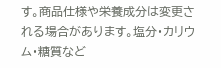す。商品仕様や栄養成分は変更される場合があります。塩分・カリウム・糖質など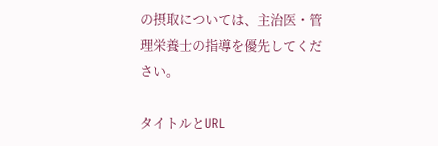の摂取については、主治医・管理栄養士の指導を優先してください。

タイトルとURL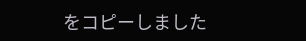をコピーしました